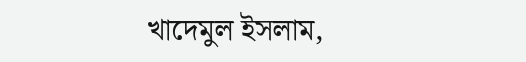খাদেমুল ইসলাম,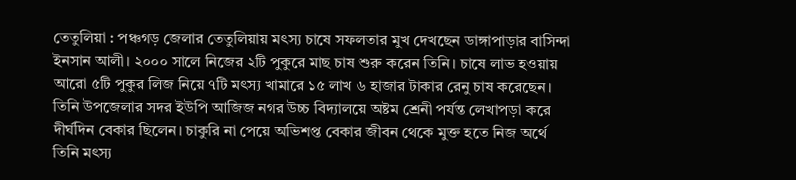তেতুলিয়া : পঞ্চগড় জেলার তেতুলিয়ায় মৎস্য চাষে সফলতার মুখ দেখছেন ডাঙ্গাপাড়ার বাসিন্দা ইনসান আলী। ২০০০ সালে নিজের ২টি পুকুরে মাছ চাষ শুরু করেন তিনি। চাষে লাভ হওয়ায় আরো ৫টি পুকুর লিজ নিয়ে ৭টি মৎস্য খামারে ১৫ লাখ ৬ হাজার টাকার রেনু চাষ করেছেন।
তিনি উপজেলার সদর ইউপি আজিজ নগর উচ্চ বিদ্যালয়ে অষ্টম শ্রেনী পর্যন্ত লেখাপড়া করে দীর্ঘদিন বেকার ছিলেন। চাকুরি না পেয়ে অভিশপ্ত বেকার জীবন থেকে মুক্ত হতে নিজ অর্থে তিনি মৎস্য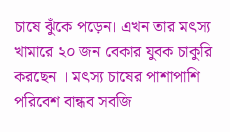চাষে ঝুঁকে পড়েন। এখন তার মৎস্য খামারে ২০ জন বেকার যুবক চাকুরি করছেন । মৎস্য চাষের পাশাপাশি পরিবেশ বান্ধব সবজি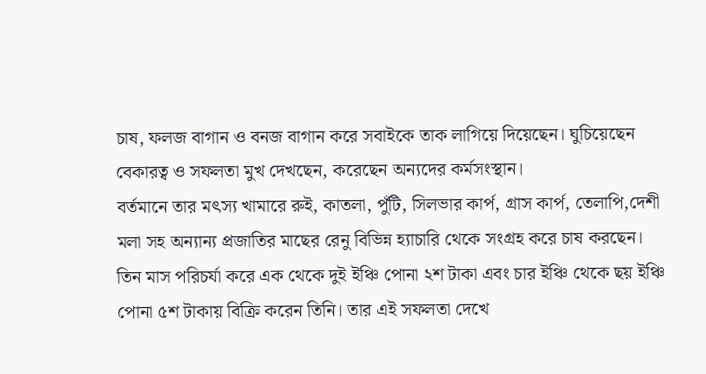চাষ, ফলজ বাগান ও বনজ বাগান করে সবাইকে তাক লাগিয়ে দিয়েছেন। ঘুচিয়েছেন বেকারত্ব ও সফলতা মুখ দেখছেন, করেছেন অন্যদের কর্মসংস্থান।
বর্তমানে তার মৎস্য খামারে রুই, কাতলা, পুঁটি, সিলভার কার্প, গ্রাস কার্প, তেলাপি,দেশী মলা সহ অন্যান্য প্রজাতির মাছের রেনু বিভিন্ন হ্যাচারি থেকে সংগ্রহ করে চাষ করছেন। তিন মাস পরিচর্যা করে এক থেকে দুই ইঞ্চি পোনা ২শ টাকা এবং চার ইঞ্চি থেকে ছয় ইঞ্চি পোনা ৫শ টাকায় বিক্রি করেন তিনি। তার এই সফলতা দেখে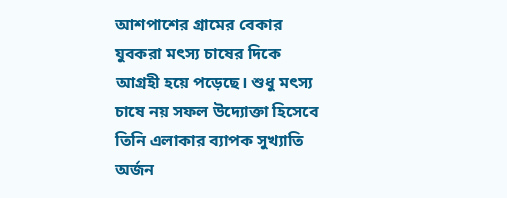আশপাশের গ্রামের বেকার যুবকরা মৎস্য চাষের দিকে আগ্রহী হয়ে পড়েছে। শুধু মৎস্য চাষে নয় সফল উদ্যোক্তা হিসেবে তিনি এলাকার ব্যাপক সুখ্যাতি অর্জন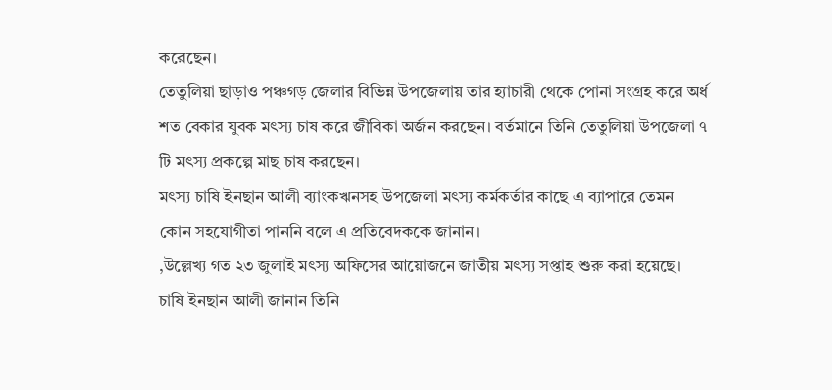করেছেন।
তেতুলিয়া ছাড়াও পঞ্চগড় জেলার বিভিন্ন উপজেলায় তার হ্যাচারী থেকে পোনা সংগ্রহ করে অর্ধ শত বেকার যুবক মৎস্য চাষ করে জীবিকা অর্জন করছেন। বর্তমানে তিনি তেতুলিয়া উপজেলা ৭ টি মৎস্য প্রকল্পে মাছ চাষ করছেন।
মৎস্য চাষি ইনছান আলী ব্যাংকঋনসহ উপজেলা মৎস্য কর্মকর্তার কাছে এ ব্যাপারে তেমন কোন সহযোগীতা পাননি বলে এ প্রতিবেদককে জানান।
,উল্লেখ্য গত ২৩ জুলাই মৎস্য অফিসের আয়োজনে জাতীয় মৎস্য সপ্তাহ শুরু করা হয়েছে। চাষি ইনছান আলী জানান তিনি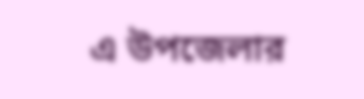এ উপজেলার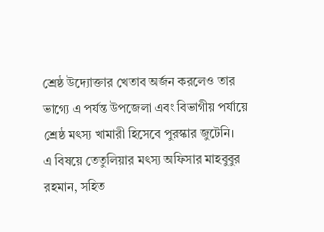শ্রেষ্ঠ উদ্যোক্তার খেতাব অর্জন করলেও তার ভাগ্যে এ পর্যন্ত উপজেলা এবং বিভাগীয় পর্যায়ে শ্রেষ্ঠ মৎস্য খামারী হিসেবে পুরস্কার জুটেনি।
এ বিষয়ে তেতুলিয়ার মৎস্য অফিসার মাহবুবুর রহমান, সহিত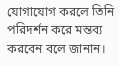যোগাযোগ করলে তিনি পরিদর্শন করে মন্তব্য করবেন বলে জানান।